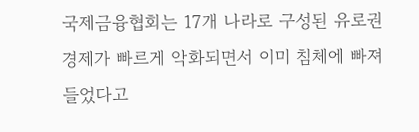국제금융협회는 17개 나라로 구성된 유로권 경제가 빠르게 악화되면서 이미 침체에 빠져들었다고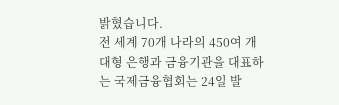밝혔습니다.
전 세계 70개 나라의 450여 개 대형 은행과 금융기관을 대표하는 국제금융협회는 24일 발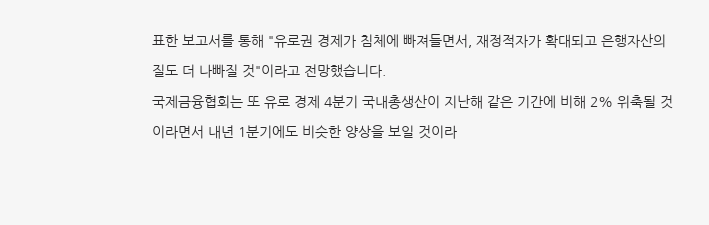표한 보고서를 통해 "유로권 경제가 침체에 빠져들면서, 재정적자가 확대되고 은행자산의 질도 더 나빠질 것"이라고 전망했습니다.
국제금융협회는 또 유로 경제 4분기 국내총생산이 지난해 같은 기간에 비해 2% 위축될 것이라면서 내년 1분기에도 비슷한 양상을 보일 것이라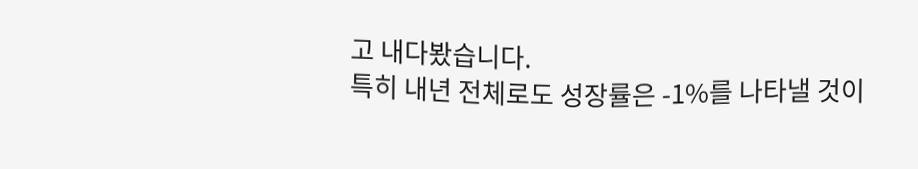고 내다봤습니다.
특히 내년 전체로도 성장률은 -1%를 나타낼 것이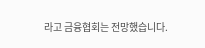라고 금융협회는 전망했습니다.